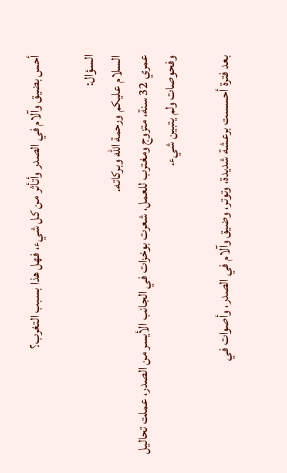أحس بضيق وآلام في الصدر وأتأثر من كل شيء، فهل هذا بسبب التغرب؟

السؤال:
السلام عليكم ورحمة الله وبركاته.
عمري 32 سنة، متزوج ومغترب للعمل، شعرت بوخزات في الجانب الأيسر من الصدر، عملت تحاليل وفحوصات ولم يتبين شيء.

بعد فترة أحسست برعشة شديدة، وتوتر، وضيق وآلام في الصدر، وأصوات في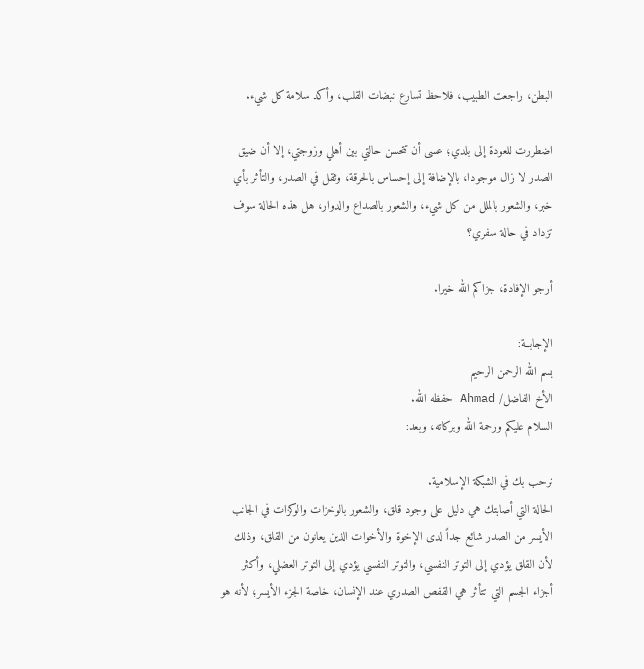البطن، راجعت الطبيب، فلاحظ تسارع نبضات القلب، وأكد سلامة كل شيء.

اضطررت للعودة إلى بلدي؛ عسى أن تتحسن حالتي بين أهلي وزوجتي، إلا أن ضيق الصدر لا زال موجودا، بالإضافة إلى إحساس بالحرقة، وثقل في الصدر، والتأثر بأي خبر، والشعور بالملل من كل شيء، والشعور بالصداع والدوار، هل هذه الحالة سوف تزداد في حالة سفري؟

أرجو الإفادة، جزاكم الله خيرا.

الإجابــة:
بسم الله الرحمن الرحيم
الأخ الفاضل/ Ahmad حفظه الله.
السلام عليكم ورحمة الله وبركاته، وبعد:

نرحب بك في الشبكة الإسلامية.
الحالة التي أصابتك هي دليل على وجود قلق، والشعور بالوخزات والوكزات في الجانب الأيسر من الصدر شائع جداً لدى الإخوة والأخوات الذين يعانون من القلق، وذلك لأن القلق يؤدي إلى التوتر النفسي، والتوتر النفسي يؤدي إلى التوتر العضلي، وأكثر أجزاء الجسم التي تتأثر هي القفص الصدري عند الإنسان، خاصة الجزء الأيسر؛ لأنه هو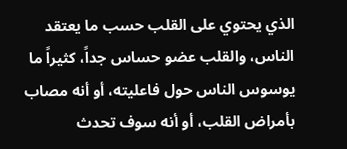الذي يحتوي على القلب حسب ما يعتقد الناس، والقلب عضو حساس جداً، كثيراً ما يوسوس الناس حول فاعليته، أو أنه مصاب بأمراض القلب، أو أنه سوف تحدث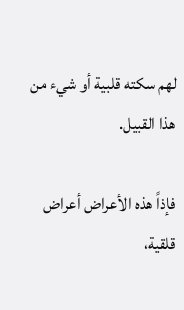لهم سكته قلبية أو شيء من هذا القبيل.

فإذاً هذه الأعراض أعراض قلقية،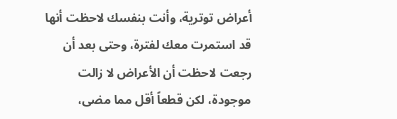أعراض توترية، وأنت بنفسك لاحظت أنها قد استمرت معك لفترة، وحتى بعد أن رجعت لاحظت أن الأعراض لا زالت موجودة، لكن قطعاً أقل مما مضى،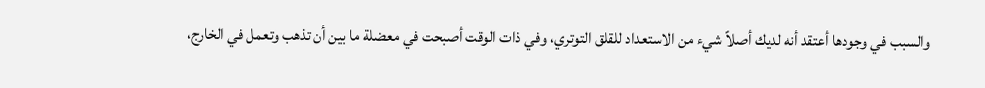والسبب في وجودها أعتقد أنه لديك أصلاً شيء من الاستعداد للقلق التوتري، وفي ذات الوقت أصبحت في معضلة ما بين أن تذهب وتعمل في الخارج،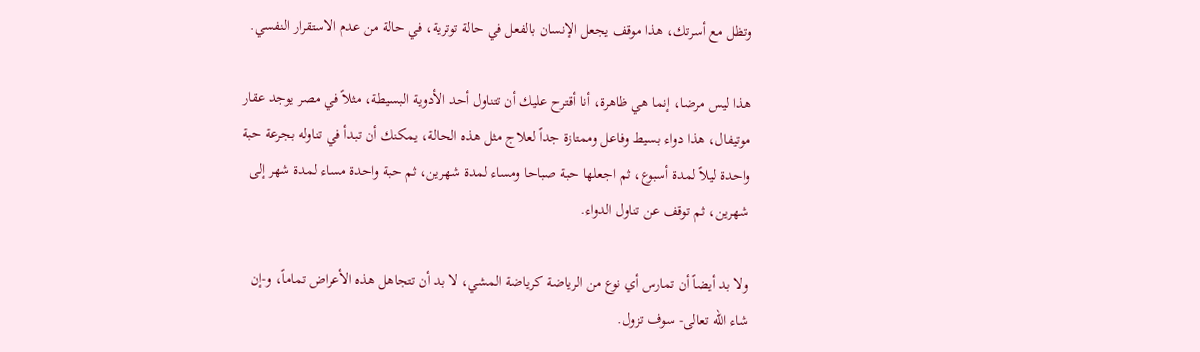وتظل مع أسرتك، هذا موقف يجعل الإنسان بالفعل في حالة توترية، في حالة من عدم الاستقرار النفسي.

هذا ليس مرضا، إنما هي ظاهرة، أنا أقترح عليك أن تتناول أحد الأدوية البسيطة، مثلاً في مصر يوجد عقار موتيفال، هذا دواء بسيط وفاعل وممتازة جداً لعلاج مثل هذه الحالة، يمكنك أن تبدأ في تناوله بجرعة حبة واحدة ليلاً لمدة أسبوع، ثم اجعلها حبة صباحا ومساء لمدة شهرين، ثم حبة واحدة مساء لمدة شهر إلى شهرين، ثم توقف عن تناول الدواء.

ولا بد أيضاً أن تمارس أي نوع من الرياضة كرياضة المشي، لا بد أن تتجاهل هذه الأعراض تماماً، و-إن شاء الله تعالى- سوف تزول.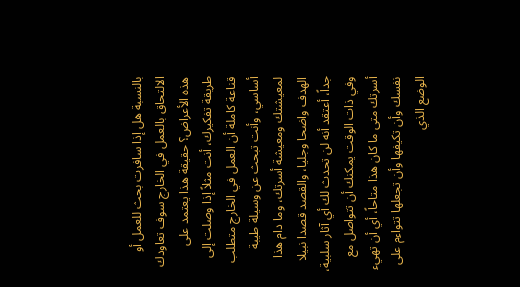بالنسبة هل إذا سافرت بحث للعمل أو الالتحاق بالعمل في الخارج سوف تعاودك هذه الأعراض؟ حقيقة هذا يعتمد على طريقة تفكيرك، أنت مثلاً إذا وصلت إلى قناعة كاملة أن العمل في الخارج متطلب أساسي، وأنت تبحث عن وسيلة طيبة لمعيشتك ومعيشة أسرتك، وما دام هذا الهدف واضحا وجليا، والقصد قصدا نبيلا جداً، أعتقد أنه لن تحدث لك أي آثار سلبية، وفي ذات الوقت يمكنك أن تتواصل مع أسرتك متى ما كان هذا متاحاً، أي أن تهيء نفسك وأن تكيفها وأن تجعلها تتواءم على الوضع الذي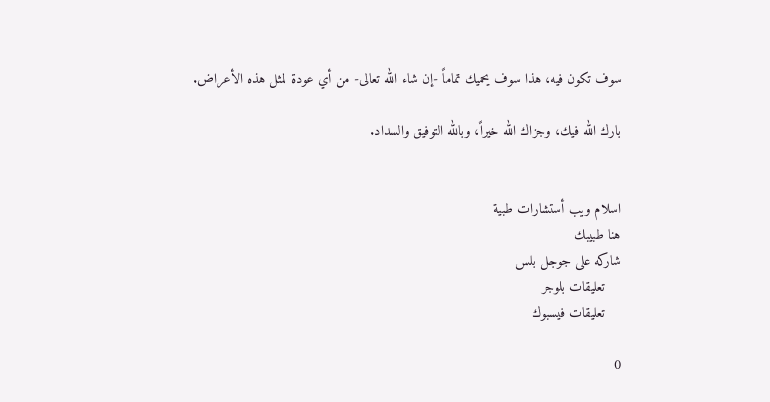سوف تكون فيه، هذا سوف يحميك تماماً -إن شاء الله تعالى- من أي عودة لمثل هذه الأعراض.

بارك الله فيك، وجزاك الله خيراً، وبالله التوفيق والسداد.


اسلام ويب أستشارات طبية
هنا طبيبك
شاركه على جوجل بلس
    تعليقات بلوجر
    تعليقات فيسبوك

0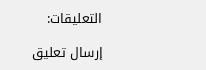التعليقات:

إرسال تعليق